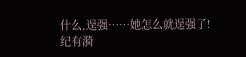什么,逞强……她怎么就逞强了!
纪有漪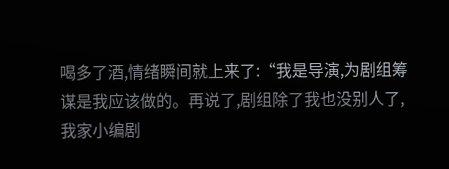喝多了酒,情绪瞬间就上来了:“我是导演,为剧组筹谋是我应该做的。再说了,剧组除了我也没别人了,我家小编剧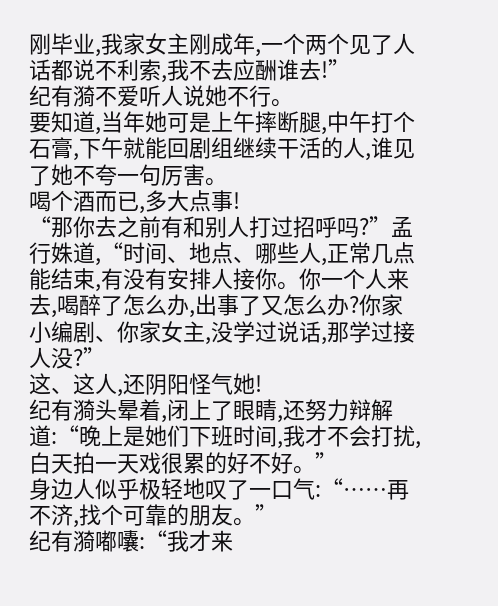刚毕业,我家女主刚成年,一个两个见了人话都说不利索,我不去应酬谁去!”
纪有漪不爱听人说她不行。
要知道,当年她可是上午摔断腿,中午打个石膏,下午就能回剧组继续干活的人,谁见了她不夸一句厉害。
喝个酒而已,多大点事!
“那你去之前有和别人打过招呼吗?”孟行姝道,“时间、地点、哪些人,正常几点能结束,有没有安排人接你。你一个人来去,喝醉了怎么办,出事了又怎么办?你家小编剧、你家女主,没学过说话,那学过接人没?”
这、这人,还阴阳怪气她!
纪有漪头晕着,闭上了眼睛,还努力辩解道:“晚上是她们下班时间,我才不会打扰,白天拍一天戏很累的好不好。”
身边人似乎极轻地叹了一口气:“……再不济,找个可靠的朋友。”
纪有漪嘟囔:“我才来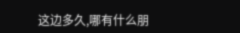这边多久,哪有什么朋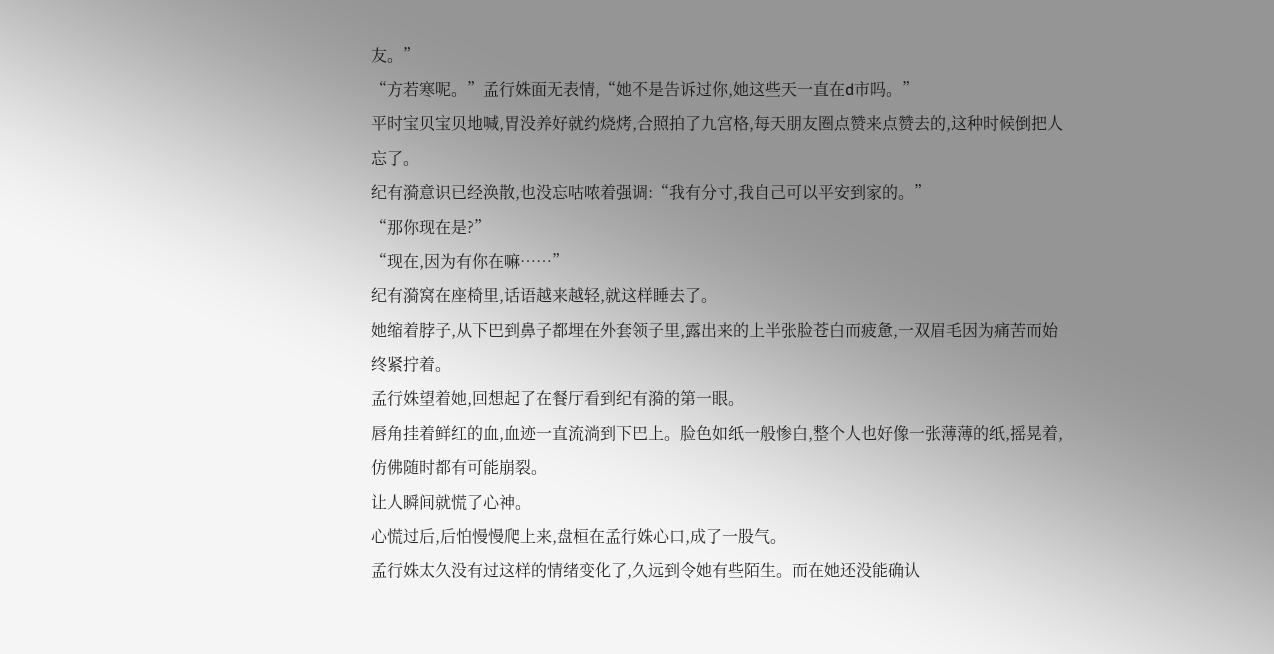友。”
“方若寒呢。”孟行姝面无表情,“她不是告诉过你,她这些天一直在d市吗。”
平时宝贝宝贝地喊,胃没养好就约烧烤,合照拍了九宫格,每天朋友圈点赞来点赞去的,这种时候倒把人忘了。
纪有漪意识已经涣散,也没忘咕哝着强调:“我有分寸,我自己可以平安到家的。”
“那你现在是?”
“现在,因为有你在嘛……”
纪有漪窝在座椅里,话语越来越轻,就这样睡去了。
她缩着脖子,从下巴到鼻子都埋在外套领子里,露出来的上半张脸苍白而疲惫,一双眉毛因为痛苦而始终紧拧着。
孟行姝望着她,回想起了在餐厅看到纪有漪的第一眼。
唇角挂着鲜红的血,血迹一直流淌到下巴上。脸色如纸一般惨白,整个人也好像一张薄薄的纸,摇晃着,仿佛随时都有可能崩裂。
让人瞬间就慌了心神。
心慌过后,后怕慢慢爬上来,盘桓在孟行姝心口,成了一股气。
孟行姝太久没有过这样的情绪变化了,久远到令她有些陌生。而在她还没能确认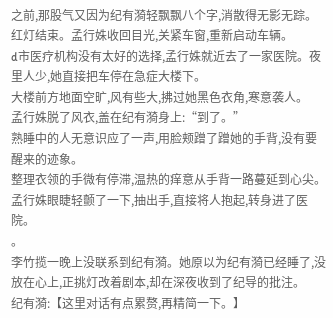之前,那股气又因为纪有漪轻飘飘八个字,消散得无影无踪。
红灯结束。孟行姝收回目光,关紧车窗,重新启动车辆。
d市医疗机构没有太好的选择,孟行姝就近去了一家医院。夜里人少,她直接把车停在急症大楼下。
大楼前方地面空旷,风有些大,拂过她黑色衣角,寒意袭人。
孟行姝脱了风衣,盖在纪有漪身上:“到了。”
熟睡中的人无意识应了一声,用脸颊蹭了蹭她的手背,没有要醒来的迹象。
整理衣领的手微有停滞,温热的痒意从手背一路蔓延到心尖。
孟行姝眼睫轻颤了一下,抽出手,直接将人抱起,转身进了医院。
。
李竹揽一晚上没联系到纪有漪。她原以为纪有漪已经睡了,没放在心上,正挑灯改着剧本,却在深夜收到了纪导的批注。
纪有漪:【这里对话有点累赘,再精简一下。】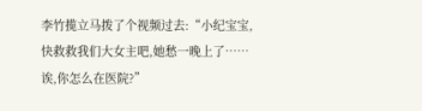李竹揽立马拨了个视频过去:“小纪宝宝,快救救我们大女主吧,她愁一晚上了……诶,你怎么在医院?”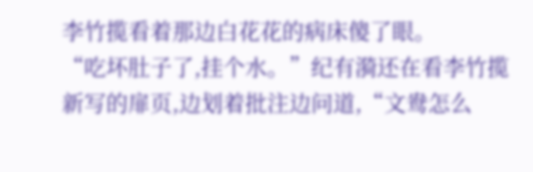李竹揽看着那边白花花的病床傻了眼。
“吃坏肚子了,挂个水。”纪有漪还在看李竹揽新写的扉页,边划着批注边问道,“文鸯怎么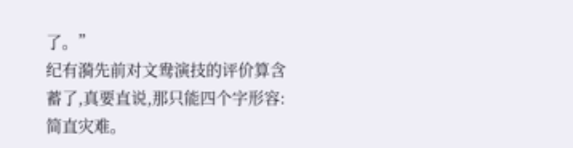了。”
纪有漪先前对文鸯演技的评价算含蓄了,真要直说,那只能四个字形容:简直灾难。